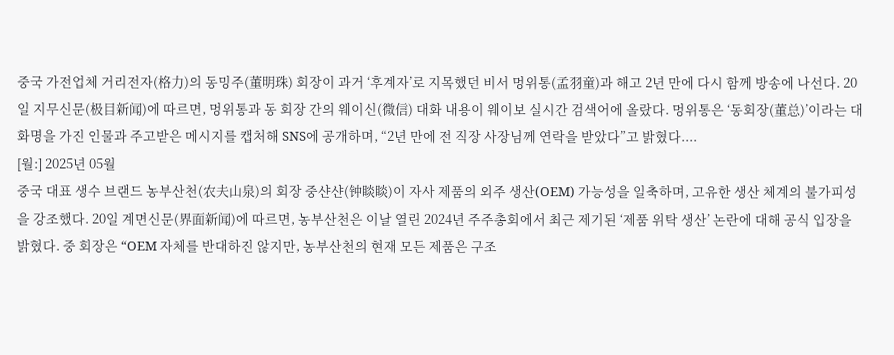중국 가전업체 거리전자(格力)의 동밍주(董明珠) 회장이 과거 ‘후계자’로 지목했던 비서 멍위통(孟羽童)과 해고 2년 만에 다시 함께 방송에 나선다. 20일 지무신문(极目新闻)에 따르면, 멍위통과 동 회장 간의 웨이신(微信) 대화 내용이 웨이보 실시간 검색어에 올랐다. 멍위통은 ‘동회장(董总)’이라는 대화명을 가진 인물과 주고받은 메시지를 캡처해 SNS에 공개하며, “2년 만에 전 직장 사장님께 연락을 받았다”고 밝혔다....
[월:] 2025년 05월
중국 대표 생수 브랜드 농부산천(农夫山泉)의 회장 중샨샨(钟睒睒)이 자사 제품의 외주 생산(OEM) 가능성을 일축하며, 고유한 생산 체계의 불가피성을 강조했다. 20일 계면신문(界面新闻)에 따르면, 농부산천은 이날 열린 2024년 주주총회에서 최근 제기된 ‘제품 위탁 생산’ 논란에 대해 공식 입장을 밝혔다. 중 회장은 “OEM 자체를 반대하진 않지만, 농부산천의 현재 모든 제품은 구조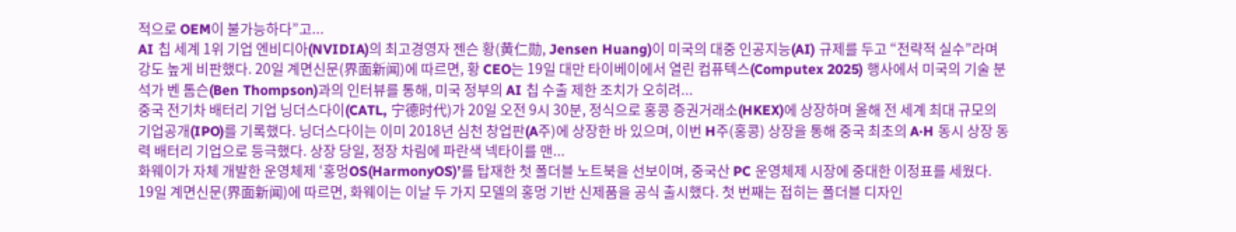적으로 OEM이 불가능하다”고...
AI 칩 세계 1위 기업 엔비디아(NVIDIA)의 최고경영자 젠슨 황(黄仁勋, Jensen Huang)이 미국의 대중 인공지능(AI) 규제를 두고 “전략적 실수”라며 강도 높게 비판했다. 20일 계면신문(界面新闻)에 따르면, 황 CEO는 19일 대만 타이베이에서 열린 컴퓨텍스(Computex 2025) 행사에서 미국의 기술 분석가 벤 톰슨(Ben Thompson)과의 인터뷰를 통해, 미국 정부의 AI 칩 수출 제한 조치가 오히려...
중국 전기차 배터리 기업 닝더스다이(CATL, 宁德时代)가 20일 오전 9시 30분, 정식으로 홍콩 증권거래소(HKEX)에 상장하며 올해 전 세계 최대 규모의 기업공개(IPO)를 기록했다. 닝더스다이는 이미 2018년 심천 창업판(A주)에 상장한 바 있으며, 이번 H주(홍콩) 상장을 통해 중국 최초의 A·H 동시 상장 동력 배터리 기업으로 등극했다. 상장 당일, 정장 차림에 파란색 넥타이를 맨...
화웨이가 자체 개발한 운영체제 ‘홍멍OS(HarmonyOS)’를 탑재한 첫 폴더블 노트북을 선보이며, 중국산 PC 운영체제 시장에 중대한 이정표를 세웠다. 19일 계면신문(界面新闻)에 따르면, 화웨이는 이날 두 가지 모델의 홍멍 기반 신제품을 공식 출시했다. 첫 번째는 접히는 폴더블 디자인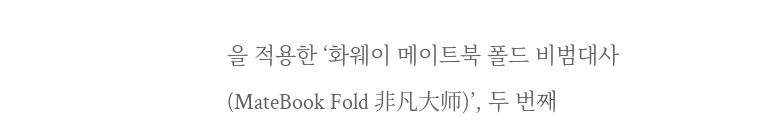을 적용한 ‘화웨이 메이트북 폴드 비범대사(MateBook Fold 非凡大师)’, 두 번째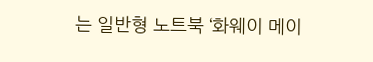는 일반형 노트북 ‘화웨이 메이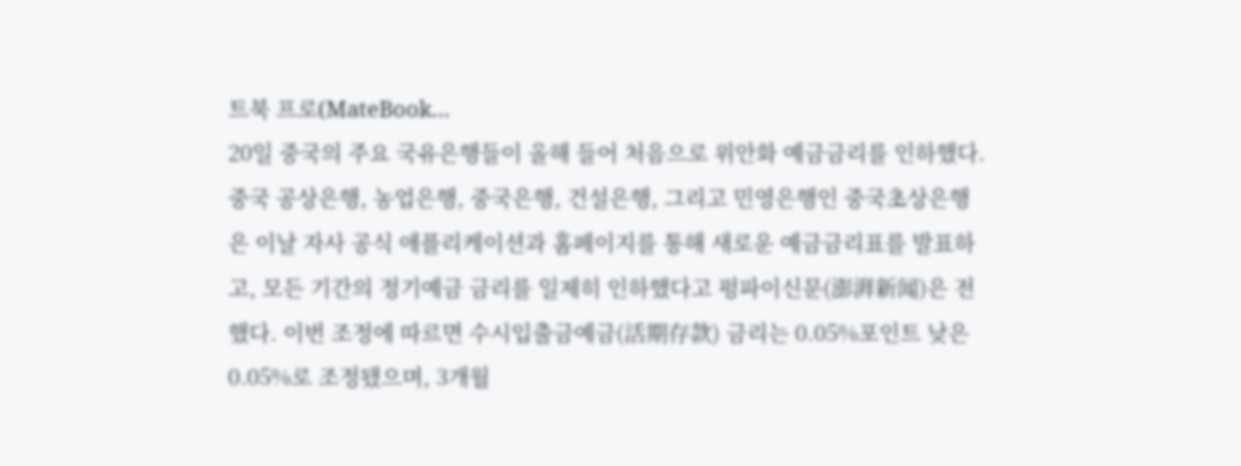트북 프로(MateBook...
20일 중국의 주요 국유은행들이 올해 들어 처음으로 위안화 예금금리를 인하했다. 중국 공상은행, 농업은행, 중국은행, 건설은행, 그리고 민영은행인 중국초상은행은 이날 자사 공식 애플리케이션과 홈페이지를 통해 새로운 예금금리표를 발표하고, 모든 기간의 정기예금 금리를 일제히 인하했다고 펑파이신문(澎湃新闻)은 전했다. 이번 조정에 따르면 수시입출금예금(活期存款) 금리는 0.05%포인트 낮은 0.05%로 조정됐으며, 3개월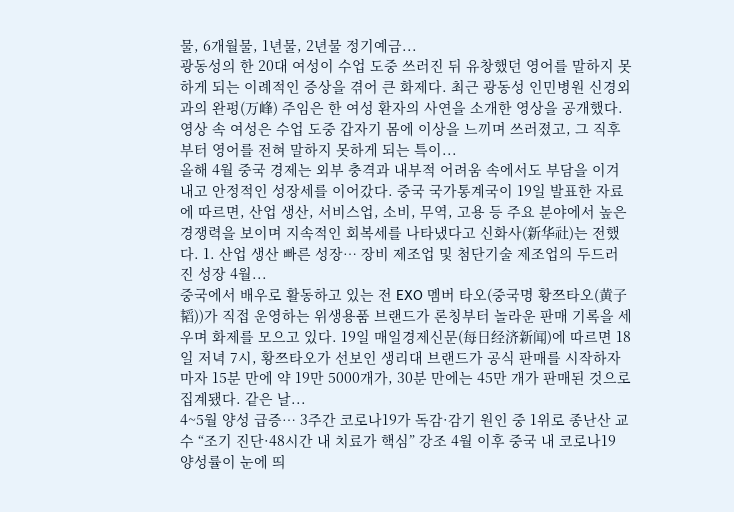물, 6개월물, 1년물, 2년물 정기예금...
광동성의 한 20대 여성이 수업 도중 쓰러진 뒤 유창했던 영어를 말하지 못하게 되는 이례적인 증상을 겪어 큰 화제다. 최근 광동성 인민병원 신경외과의 완펑(万峰) 주임은 한 여성 환자의 사연을 소개한 영상을 공개했다. 영상 속 여성은 수업 도중 갑자기 몸에 이상을 느끼며 쓰러졌고, 그 직후부터 영어를 전혀 말하지 못하게 되는 특이...
올해 4월 중국 경제는 외부 충격과 내부적 어려움 속에서도 부담을 이겨내고 안정적인 성장세를 이어갔다. 중국 국가통계국이 19일 발표한 자료에 따르면, 산업 생산, 서비스업, 소비, 무역, 고용 등 주요 분야에서 높은 경쟁력을 보이며 지속적인 회복세를 나타냈다고 신화사(新华社)는 전했다. 1. 산업 생산 빠른 성장… 장비 제조업 및 첨단기술 제조업의 두드러진 성장 4월...
중국에서 배우로 활동하고 있는 전 EXO 멤버 타오(중국명 황쯔타오(黄子韬))가 직접 운영하는 위생용품 브랜드가 론칭부터 놀라운 판매 기록을 세우며 화제를 모으고 있다. 19일 매일경제신문(每日经济新闻)에 따르면 18일 저녁 7시, 황쯔타오가 선보인 생리대 브랜드가 공식 판매를 시작하자마자 15분 만에 약 19만 5000개가, 30분 만에는 45만 개가 판매된 것으로 집계됐다. 같은 날...
4~5월 양성 급증… 3주간 코로나19가 독감·감기 원인 중 1위로 종난산 교수 “조기 진단·48시간 내 치료가 핵심” 강조 4월 이후 중국 내 코로나19 양성률이 눈에 띄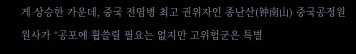게 상승한 가운데, 중국 전염병 최고 권위자인 종난산(钟南山) 중국공정원 원사가 “공포에 휩쓸릴 필요는 없지만 고위험군은 특별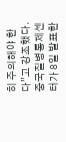히 주의해야 한다”고 강조했다. 중국질병통제센터가 8일 발표한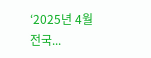‘2025년 4월 전국...